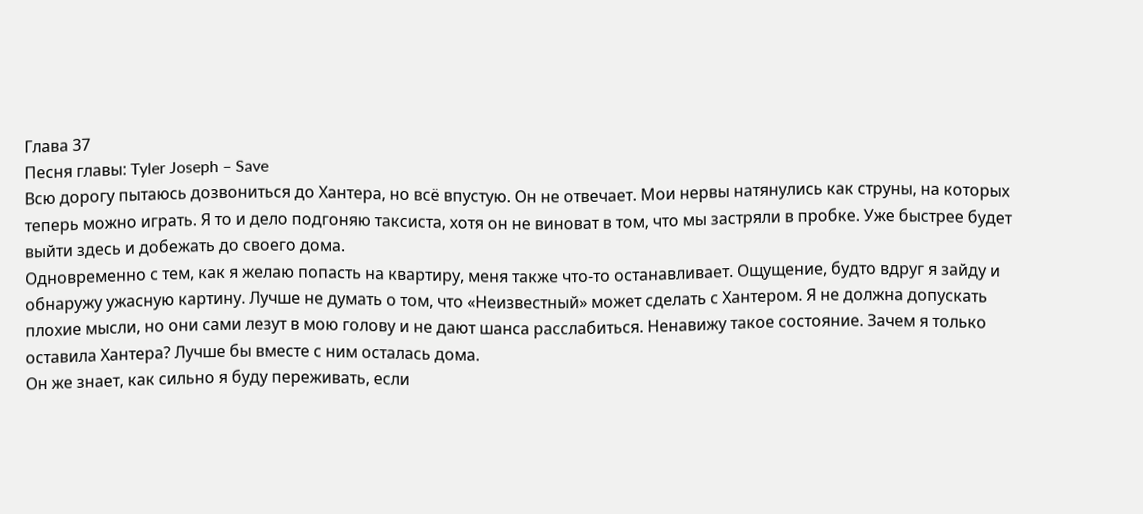Глава 37
Песня главы: Tyler Joseph – Save
Всю дорогу пытаюсь дозвониться до Хантера, но всё впустую. Он не отвечает. Мои нервы натянулись как струны, на которых теперь можно играть. Я то и дело подгоняю таксиста, хотя он не виноват в том, что мы застряли в пробке. Уже быстрее будет выйти здесь и добежать до своего дома.
Одновременно с тем, как я желаю попасть на квартиру, меня также что-то останавливает. Ощущение, будто вдруг я зайду и обнаружу ужасную картину. Лучше не думать о том, что «Неизвестный» может сделать с Хантером. Я не должна допускать плохие мысли, но они сами лезут в мою голову и не дают шанса расслабиться. Ненавижу такое состояние. Зачем я только оставила Хантера? Лучше бы вместе с ним осталась дома.
Он же знает, как сильно я буду переживать, если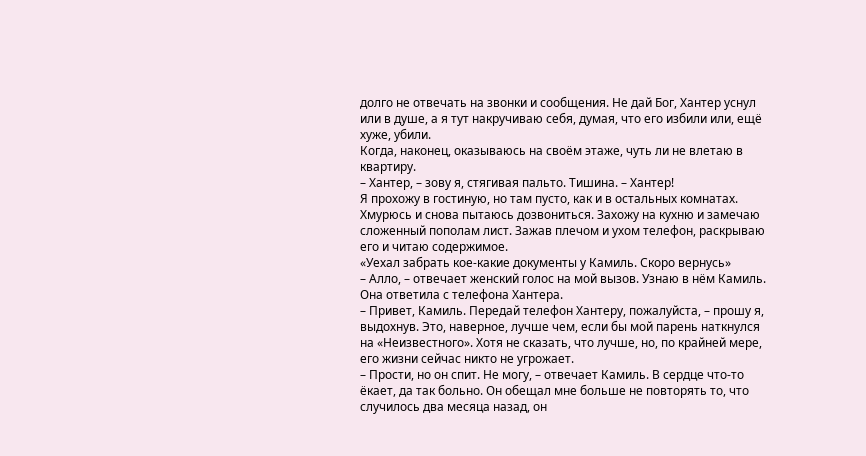долго не отвечать на звонки и сообщения. Не дай Бог, Хантер уснул или в душе, а я тут накручиваю себя, думая, что его избили или, ещё хуже, убили.
Когда, наконец, оказываюсь на своём этаже, чуть ли не влетаю в квартиру.
– Хантер, – зову я, стягивая пальто. Тишина. – Хантер!
Я прохожу в гостиную, но там пусто, как и в остальных комнатах. Хмурюсь и снова пытаюсь дозвониться. Захожу на кухню и замечаю сложенный пополам лист. Зажав плечом и ухом телефон, раскрываю его и читаю содержимое.
«Уехал забрать кое-какие документы у Камиль. Скоро вернусь»
– Алло, – отвечает женский голос на мой вызов. Узнаю в нём Камиль. Она ответила с телефона Хантера.
– Привет, Камиль. Передай телефон Хантеру, пожалуйста, – прошу я, выдохнув. Это, наверное, лучше чем, если бы мой парень наткнулся на «Неизвестного». Хотя не сказать, что лучше, но, по крайней мере, его жизни сейчас никто не угрожает.
– Прости, но он спит. Не могу, – отвечает Камиль. В сердце что-то ёкает, да так больно. Он обещал мне больше не повторять то, что случилось два месяца назад, он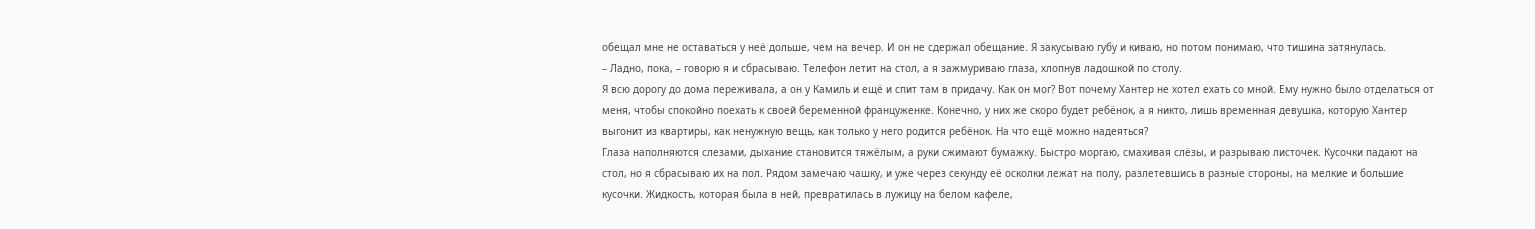обещал мне не оставаться у неё дольше, чем на вечер. И он не сдержал обещание. Я закусываю губу и киваю, но потом понимаю, что тишина затянулась.
– Ладно, пока, – говорю я и сбрасываю. Телефон летит на стол, а я зажмуриваю глаза, хлопнув ладошкой по столу.
Я всю дорогу до дома переживала, а он у Камиль и ещё и спит там в придачу. Как он мог? Вот почему Хантер не хотел ехать со мной. Ему нужно было отделаться от меня, чтобы спокойно поехать к своей беременной француженке. Конечно, у них же скоро будет ребёнок, а я никто, лишь временная девушка, которую Хантер выгонит из квартиры, как ненужную вещь, как только у него родится ребёнок. На что ещё можно надеяться?
Глаза наполняются слезами, дыхание становится тяжёлым, а руки сжимают бумажку. Быстро моргаю, смахивая слёзы, и разрываю листочек. Кусочки падают на стол, но я сбрасываю их на пол. Рядом замечаю чашку, и уже через секунду её осколки лежат на полу, разлетевшись в разные стороны, на мелкие и большие кусочки. Жидкость, которая была в ней, превратилась в лужицу на белом кафеле,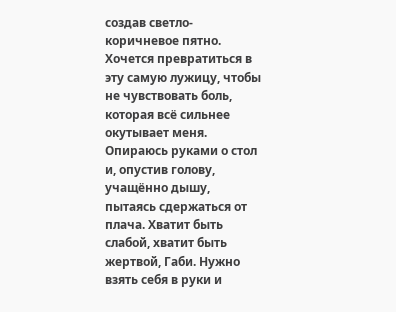создав светло-коричневое пятно. Хочется превратиться в эту самую лужицу, чтобы не чувствовать боль, которая всё сильнее окутывает меня.
Опираюсь руками о стол и, опустив голову, учащённо дышу, пытаясь сдержаться от плача. Хватит быть слабой, хватит быть жертвой, Габи. Нужно взять себя в руки и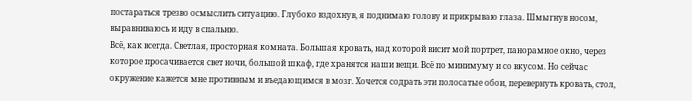постараться трезво осмыслить ситуацию. Глубоко вздохнув, я поднимаю голову и прикрываю глаза. Шмыгнув носом, выравниваюсь и иду в спальню.
Всё, как всегда. Светлая, просторная комната. Большая кровать, над которой висит мой портрет, панорамное окно, через которое просачивается свет ночи, большой шкаф, где хранятся наши вещи. Всё по минимуму и со вкусом. Но сейчас окружение кажется мне противным и въедающимся в мозг. Хочется содрать эти полосатые обои, перевернуть кровать, стол,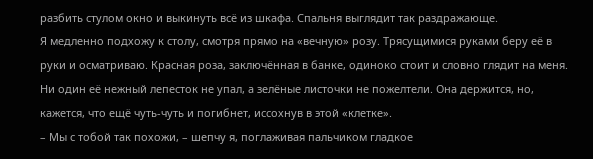разбить стулом окно и выкинуть всё из шкафа. Спальня выглядит так раздражающе.
Я медленно подхожу к столу, смотря прямо на «вечную» розу. Трясущимися руками беру её в руки и осматриваю. Красная роза, заключённая в банке, одиноко стоит и словно глядит на меня. Ни один её нежный лепесток не упал, а зелёные листочки не пожелтели. Она держится, но, кажется, что ещё чуть-чуть и погибнет, иссохнув в этой «клетке».
– Мы с тобой так похожи, – шепчу я, поглаживая пальчиком гладкое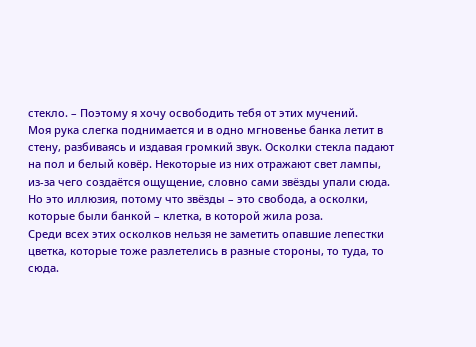стекло. – Поэтому я хочу освободить тебя от этих мучений.
Моя рука слегка поднимается и в одно мгновенье банка летит в стену, разбиваясь и издавая громкий звук. Осколки стекла падают на пол и белый ковёр. Некоторые из них отражают свет лампы, из-за чего создаётся ощущение, словно сами звёзды упали сюда. Но это иллюзия, потому что звёзды – это свобода, а осколки, которые были банкой – клетка, в которой жила роза.
Среди всех этих осколков нельзя не заметить опавшие лепестки цветка, которые тоже разлетелись в разные стороны, то туда, то сюда.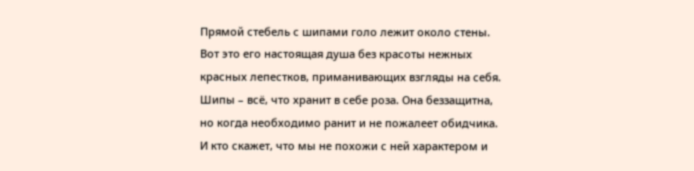Прямой стебель с шипами голо лежит около стены. Вот это его настоящая душа без красоты нежных красных лепестков, приманивающих взгляды на себя. Шипы – всё, что хранит в себе роза. Она беззащитна, но когда необходимо ранит и не пожалеет обидчика. И кто скажет, что мы не похожи с ней характером и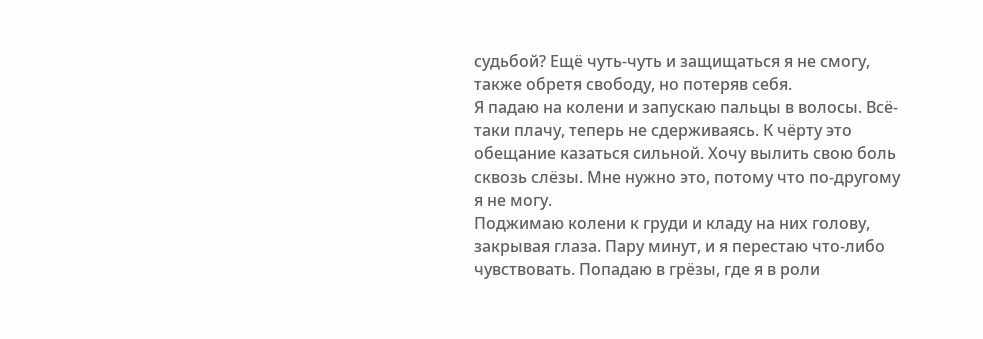судьбой? Ещё чуть-чуть и защищаться я не смогу, также обретя свободу, но потеряв себя.
Я падаю на колени и запускаю пальцы в волосы. Всё-таки плачу, теперь не сдерживаясь. К чёрту это обещание казаться сильной. Хочу вылить свою боль сквозь слёзы. Мне нужно это, потому что по-другому я не могу.
Поджимаю колени к груди и кладу на них голову, закрывая глаза. Пару минут, и я перестаю что-либо чувствовать. Попадаю в грёзы, где я в роли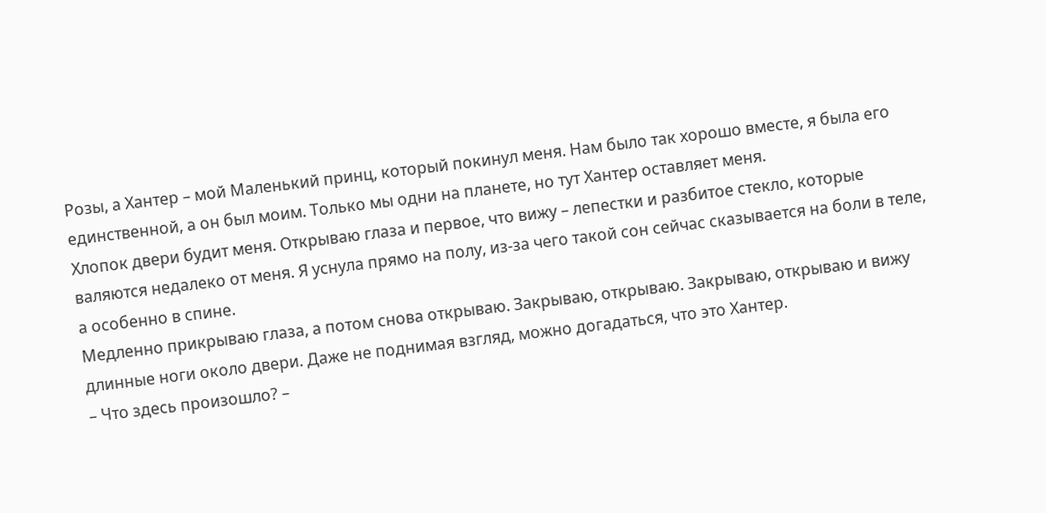Розы, а Хантер – мой Маленький принц, который покинул меня. Нам было так хорошо вместе, я была его единственной, а он был моим. Только мы одни на планете, но тут Хантер оставляет меня.
Хлопок двери будит меня. Открываю глаза и первое, что вижу – лепестки и разбитое стекло, которые валяются недалеко от меня. Я уснула прямо на полу, из-за чего такой сон сейчас сказывается на боли в теле, а особенно в спине.
Медленно прикрываю глаза, а потом снова открываю. Закрываю, открываю. Закрываю, открываю и вижу длинные ноги около двери. Даже не поднимая взгляд, можно догадаться, что это Хантер.
– Что здесь произошло? –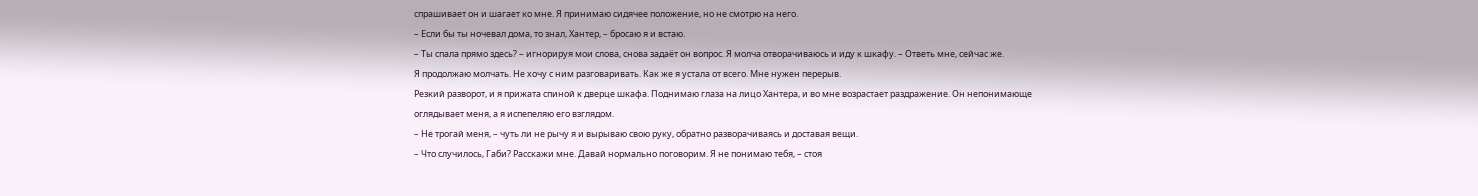спрашивает он и шагает ко мне. Я принимаю сидячее положение, но не смотрю на него.
– Если бы ты ночевал дома, то знал, Хантер, – бросаю я и встаю.
– Ты спала прямо здесь? – игнорируя мои слова, снова задаёт он вопрос. Я молча отворачиваюсь и иду к шкафу. – Ответь мне, сейчас же.
Я продолжаю молчать. Не хочу с ним разговаривать. Как же я устала от всего. Мне нужен перерыв.
Резкий разворот, и я прижата спиной к дверце шкафа. Поднимаю глаза на лицо Хантера, и во мне возрастает раздражение. Он непонимающе оглядывает меня, а я испепеляю его взглядом.
– Не трогай меня, – чуть ли не рычу я и вырываю свою руку, обратно разворачиваясь и доставая вещи.
– Что случилось, Габи? Расскажи мне. Давай нормально поговорим. Я не понимаю тебя, – стоя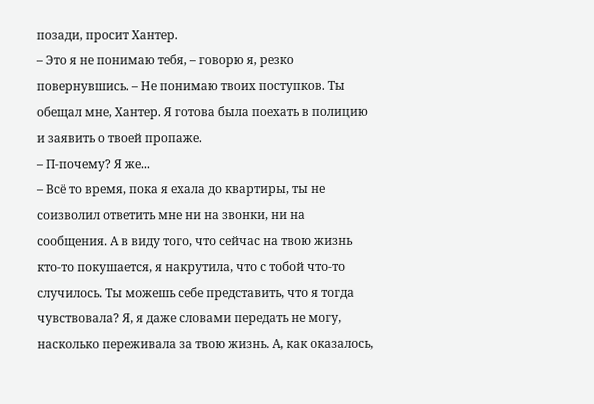позади, просит Хантер.
– Это я не понимаю тебя, – говорю я, резко повернувшись. – Не понимаю твоих поступков. Ты обещал мне, Хантер. Я готова была поехать в полицию и заявить о твоей пропаже.
– П-почему? Я же...
– Всё то время, пока я ехала до квартиры, ты не соизволил ответить мне ни на звонки, ни на сообщения. А в виду того, что сейчас на твою жизнь кто-то покушается, я накрутила, что с тобой что-то случилось. Ты можешь себе представить, что я тогда чувствовала? Я, я даже словами передать не могу, насколько переживала за твою жизнь. А, как оказалось,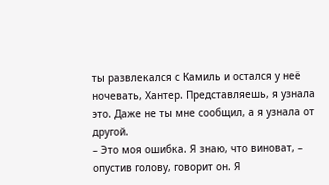ты развлекался с Камиль и остался у неё ночевать, Хантер. Представляешь, я узнала это. Даже не ты мне сообщил, а я узнала от другой.
– Это моя ошибка. Я знаю, что виноват, – опустив голову, говорит он. Я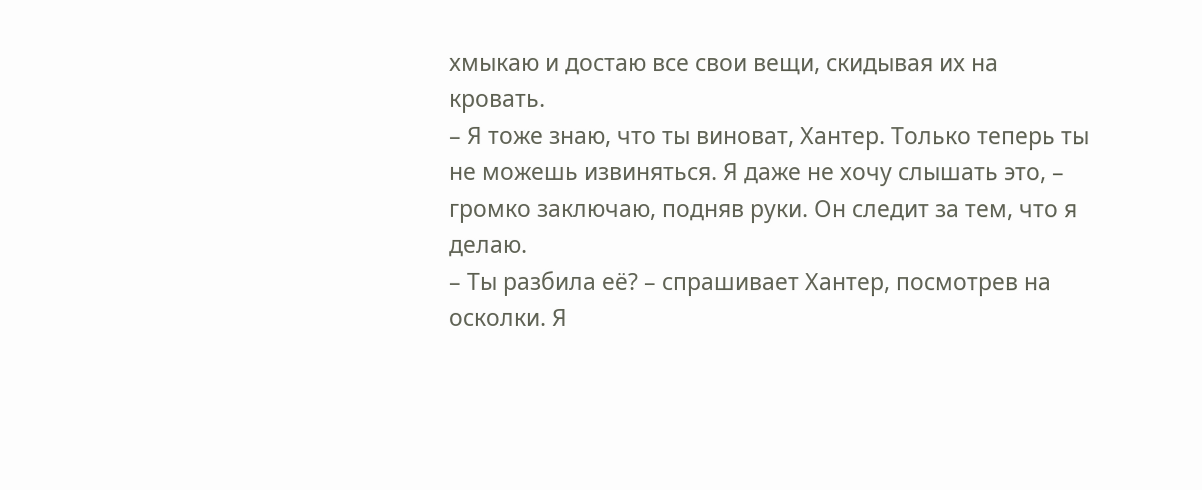хмыкаю и достаю все свои вещи, скидывая их на кровать.
– Я тоже знаю, что ты виноват, Хантер. Только теперь ты не можешь извиняться. Я даже не хочу слышать это, – громко заключаю, подняв руки. Он следит за тем, что я делаю.
– Ты разбила её? – спрашивает Хантер, посмотрев на осколки. Я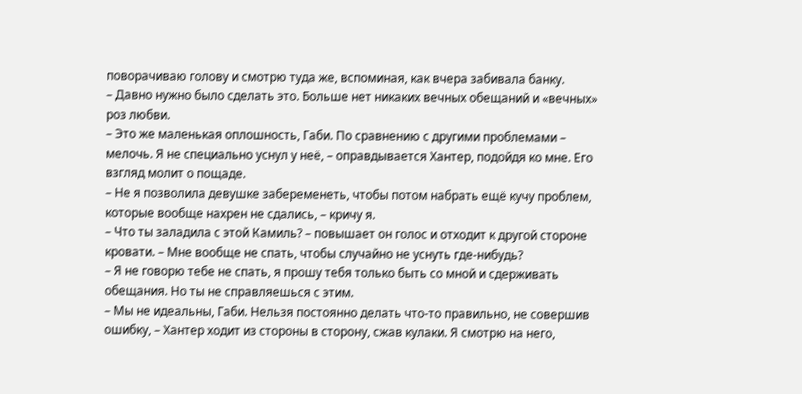поворачиваю голову и смотрю туда же, вспоминая, как вчера забивала банку.
– Давно нужно было сделать это. Больше нет никаких вечных обещаний и «вечных» роз любви.
– Это же маленькая оплошность, Габи. По сравнению с другими проблемами – мелочь. Я не специально уснул у неё, – оправдывается Хантер, подойдя ко мне. Его взгляд молит о пощаде.
– Не я позволила девушке забеременеть, чтобы потом набрать ещё кучу проблем, которые вообще нахрен не сдались, – кричу я.
– Что ты заладила с этой Камиль? – повышает он голос и отходит к другой стороне кровати. – Мне вообще не спать, чтобы случайно не уснуть где-нибудь?
– Я не говорю тебе не спать, я прошу тебя только быть со мной и сдерживать обещания. Но ты не справляешься с этим.
– Мы не идеальны, Габи. Нельзя постоянно делать что-то правильно, не совершив ошибку, – Хантер ходит из стороны в сторону, сжав кулаки. Я смотрю на него,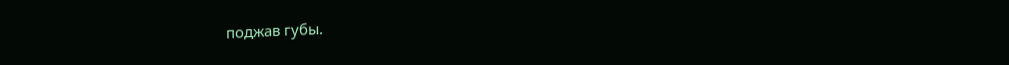поджав губы.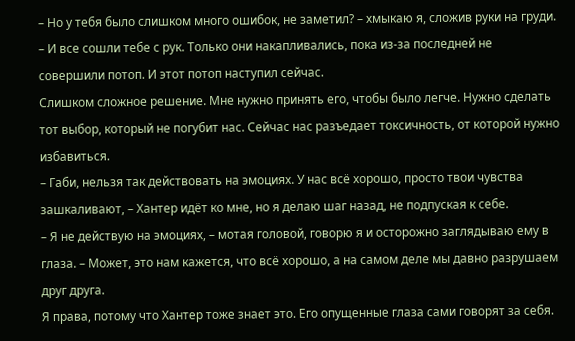– Но у тебя было слишком много ошибок, не заметил? – хмыкаю я, сложив руки на груди. – И все сошли тебе с рук. Только они накапливались, пока из-за последней не совершили потоп. И этот потоп наступил сейчас.
Слишком сложное решение. Мне нужно принять его, чтобы было легче. Нужно сделать тот выбор, который не погубит нас. Сейчас нас разъедает токсичность, от которой нужно избавиться.
– Габи, нельзя так действовать на эмоциях. У нас всё хорошо, просто твои чувства зашкаливают, – Хантер идёт ко мне, но я делаю шаг назад, не подпуская к себе.
– Я не действую на эмоциях, – мотая головой, говорю я и осторожно заглядываю ему в глаза. – Может, это нам кажется, что всё хорошо, а на самом деле мы давно разрушаем друг друга.
Я права, потому что Хантер тоже знает это. Его опущенные глаза сами говорят за себя.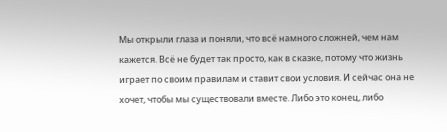Мы открыли глаза и поняли, что всё намного сложней, чем нам кажется. Всё не будет так просто, как в сказке, потому что жизнь играет по своим правилам и ставит свои условия. И сейчас она не хочет, чтобы мы существовали вместе. Либо это конец, либо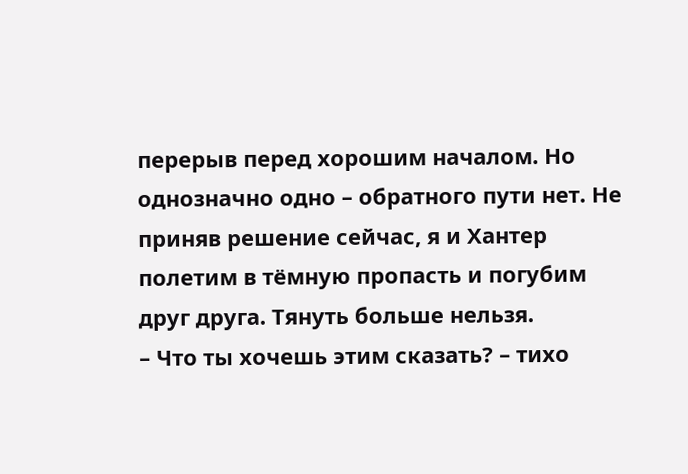перерыв перед хорошим началом. Но однозначно одно – обратного пути нет. Не приняв решение сейчас, я и Хантер полетим в тёмную пропасть и погубим друг друга. Тянуть больше нельзя.
– Что ты хочешь этим сказать? – тихо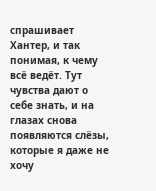спрашивает Хантер, и так понимая, к чему всё ведёт. Тут чувства дают о себе знать, и на глазах снова появляются слёзы, которые я даже не хочу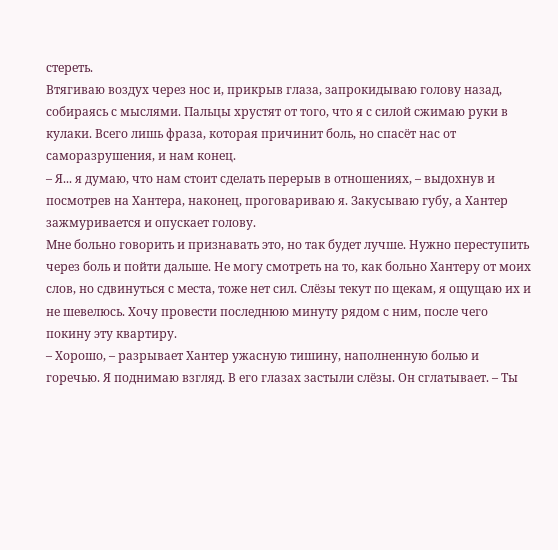стереть.
Втягиваю воздух через нос и, прикрыв глаза, запрокидываю голову назад, собираясь с мыслями. Пальцы хрустят от того, что я с силой сжимаю руки в кулаки. Всего лишь фраза, которая причинит боль, но спасёт нас от саморазрушения, и нам конец.
– Я... я думаю, что нам стоит сделать перерыв в отношениях, – выдохнув и посмотрев на Хантера, наконец, проговариваю я. Закусываю губу, а Хантер зажмуривается и опускает голову.
Мне больно говорить и признавать это, но так будет лучше. Нужно переступить через боль и пойти дальше. Не могу смотреть на то, как больно Хантеру от моих слов, но сдвинуться с места, тоже нет сил. Слёзы текут по щекам, я ощущаю их и не шевелюсь. Хочу провести последнюю минуту рядом с ним, после чего покину эту квартиру.
– Хорошо, – разрывает Хантер ужасную тишину, наполненную болью и горечью. Я поднимаю взгляд. В его глазах застыли слёзы. Он сглатывает. – Ты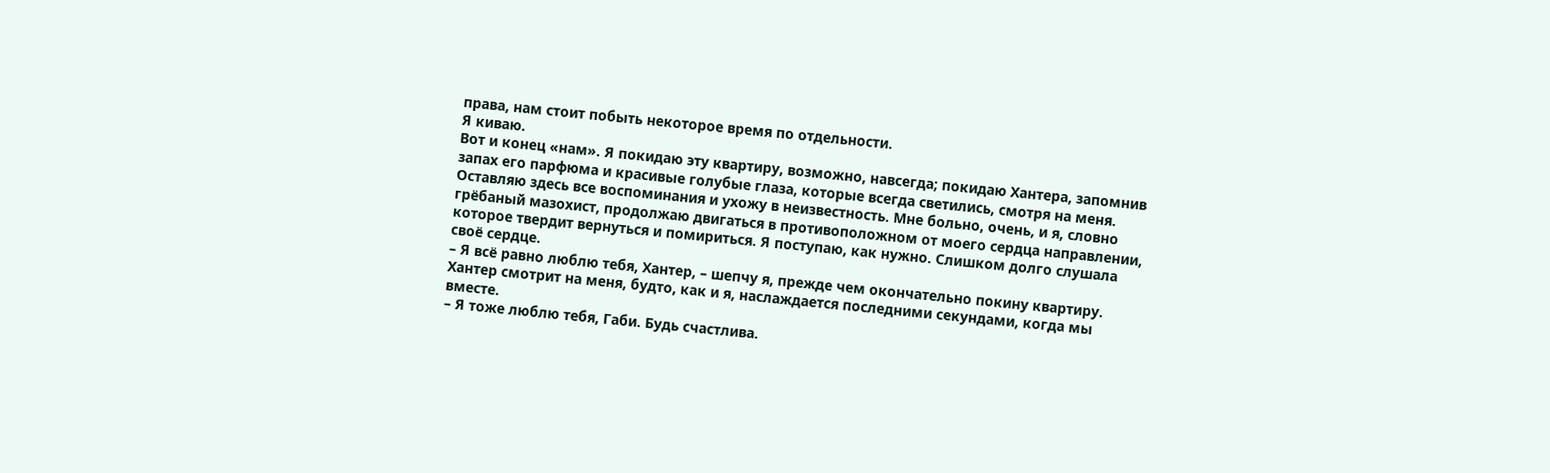права, нам стоит побыть некоторое время по отдельности.
Я киваю.
Вот и конец «нам». Я покидаю эту квартиру, возможно, навсегда; покидаю Хантера, запомнив запах его парфюма и красивые голубые глаза, которые всегда светились, смотря на меня. Оставляю здесь все воспоминания и ухожу в неизвестность. Мне больно, очень, и я, словно грёбаный мазохист, продолжаю двигаться в противоположном от моего сердца направлении, которое твердит вернуться и помириться. Я поступаю, как нужно. Слишком долго слушала своё сердце.
– Я всё равно люблю тебя, Хантер, – шепчу я, прежде чем окончательно покину квартиру. Хантер смотрит на меня, будто, как и я, наслаждается последними секундами, когда мы вместе.
– Я тоже люблю тебя, Габи. Будь счастлива.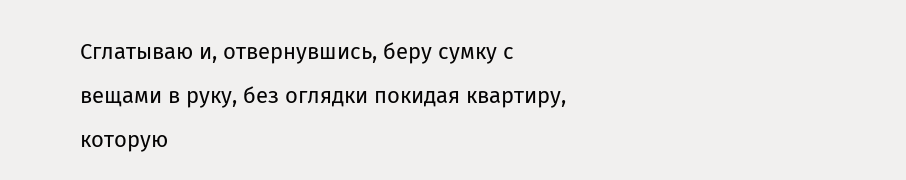Сглатываю и, отвернувшись, беру сумку с вещами в руку, без оглядки покидая квартиру, которую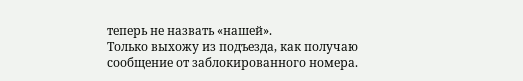теперь не назвать «нашей».
Только выхожу из подъезда, как получаю сообщение от заблокированного номера.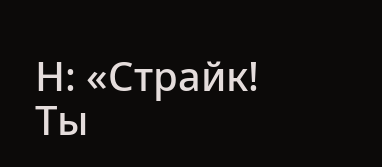Н: «Страйк! Ты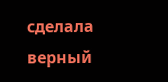сделала верный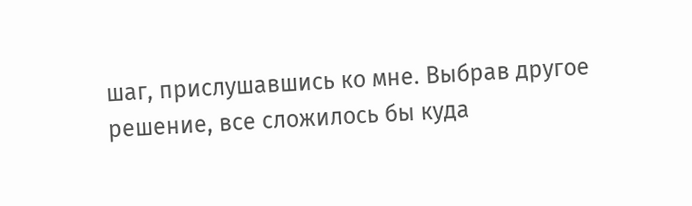шаг, прислушавшись ко мне. Выбрав другое решение, все сложилось бы куда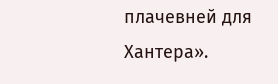плачевней для Хантера».